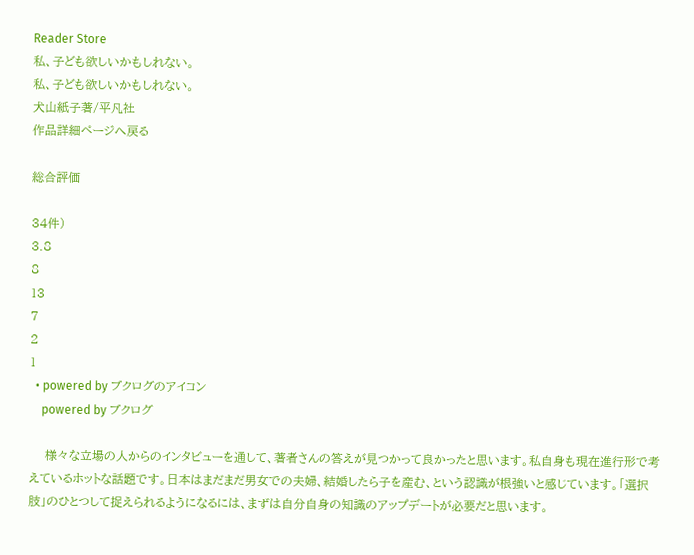Reader Store
私、子ども欲しいかもしれない。
私、子ども欲しいかもしれない。
犬山紙子著/平凡社
作品詳細ページへ戻る

総合評価

34件)
3.8
8
13
7
2
1
  • powered by ブクログのアイコン
    powered by ブクログ

    様々な立場の人からのインタビューを通して、著者さんの答えが見つかって良かったと思います。私自身も現在進行形で考えているホットな話題です。日本はまだまだ男女での夫婦、結婚したら子を産む、という認識が根強いと感じています。「選択肢」のひとつして捉えられるようになるには、まずは自分自身の知識のアップデートが必要だと思います。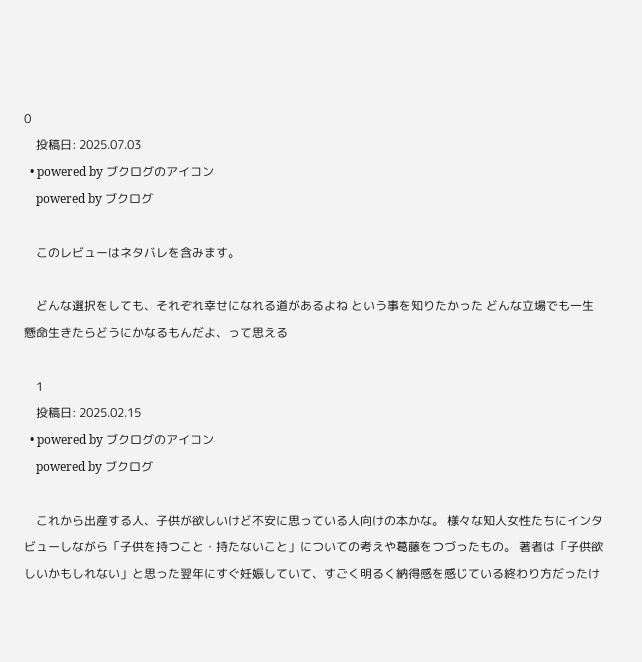0
    投稿日: 2025.07.03
  • powered by ブクログのアイコン
    powered by ブクログ

    このレビューはネタバレを含みます。

    どんな選択をしても、それぞれ幸せになれる道があるよね という事を知りたかった どんな立場でも一生懸命生きたらどうにかなるもんだよ、って思える

    1
    投稿日: 2025.02.15
  • powered by ブクログのアイコン
    powered by ブクログ

    これから出産する人、子供が欲しいけど不安に思っている人向けの本かな。 様々な知人女性たちにインタビューしながら「子供を持つこと・持たないこと」についての考えや葛藤をつづったもの。 著者は「子供欲しいかもしれない」と思った翌年にすぐ妊娠していて、すごく明るく納得感を感じている終わり方だったけ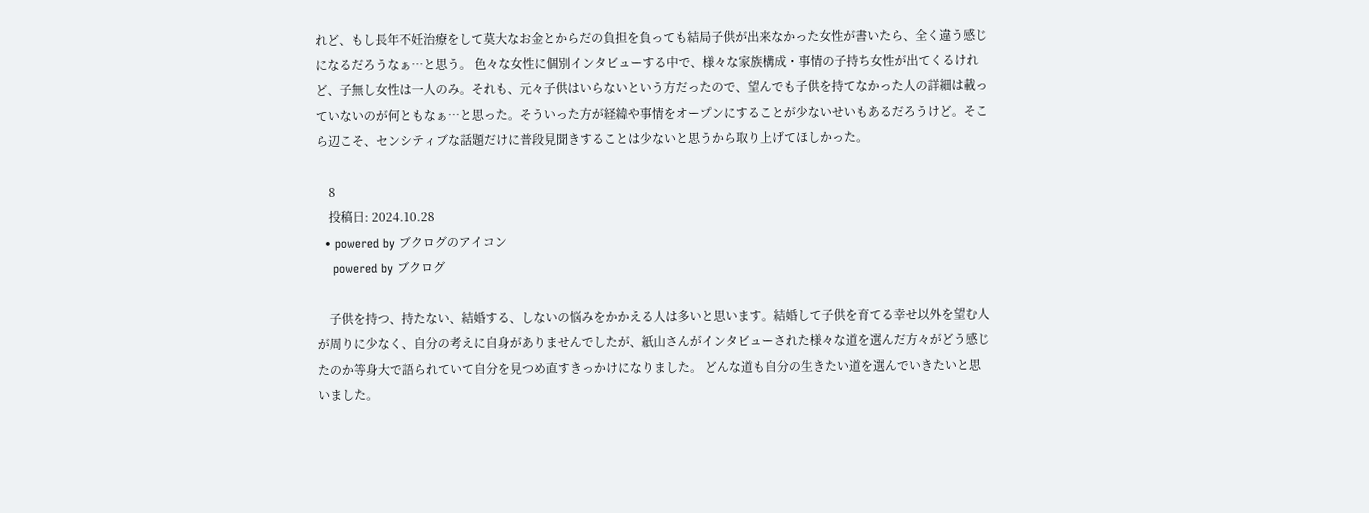れど、もし長年不妊治療をして莫大なお金とからだの負担を負っても結局子供が出来なかった女性が書いたら、全く違う感じになるだろうなぁ…と思う。 色々な女性に個別インタビューする中で、様々な家族構成・事情の子持ち女性が出てくるけれど、子無し女性は一人のみ。それも、元々子供はいらないという方だったので、望んでも子供を持てなかった人の詳細は載っていないのが何ともなぁ…と思った。そういった方が経緯や事情をオープンにすることが少ないせいもあるだろうけど。そこら辺こそ、センシティブな話題だけに普段見聞きすることは少ないと思うから取り上げてほしかった。

    8
    投稿日: 2024.10.28
  • powered by ブクログのアイコン
    powered by ブクログ

    子供を持つ、持たない、結婚する、しないの悩みをかかえる人は多いと思います。結婚して子供を育てる幸せ以外を望む人が周りに少なく、自分の考えに自身がありませんでしたが、紙山さんがインタビューされた様々な道を選んだ方々がどう感じたのか等身大で語られていて自分を見つめ直すきっかけになりました。 どんな道も自分の生きたい道を選んでいきたいと思いました。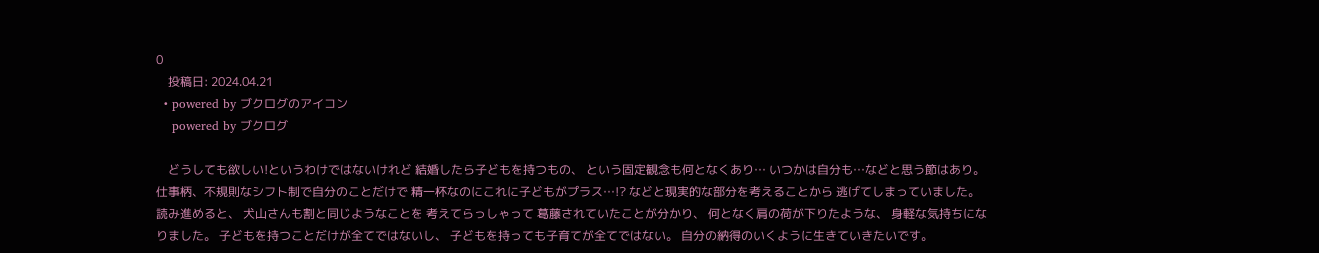0
    投稿日: 2024.04.21
  • powered by ブクログのアイコン
    powered by ブクログ

    どうしても欲しい!というわけではないけれど 結婚したら子どもを持つもの、 という固定観念も何となくあり… いつかは自分も…などと思う節はあり。 仕事柄、不規則なシフト制で自分のことだけで 精一杯なのにこれに子どもがプラス…!? などと現実的な部分を考えることから 逃げてしまっていました。 読み進めると、 犬山さんも割と同じようなことを 考えてらっしゃって 葛藤されていたことが分かり、 何となく肩の荷が下りたような、 身軽な気持ちになりました。 子どもを持つことだけが全てではないし、 子どもを持っても子育てが全てではない。 自分の納得のいくように生きていきたいです。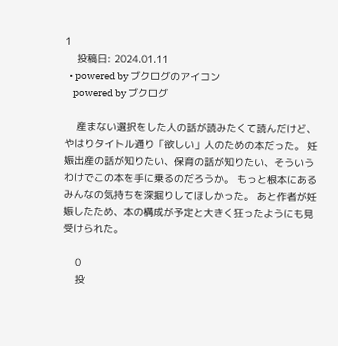1
    投稿日: 2024.01.11
  • powered by ブクログのアイコン
    powered by ブクログ

    産まない選択をした人の話が読みたくて読んだけど、やはりタイトル通り「欲しい」人のための本だった。 妊娠出産の話が知りたい、保育の話が知りたい、そういうわけでこの本を手に乗るのだろうか。 もっと根本にあるみんなの気持ちを深掘りしてほしかった。 あと作者が妊娠したため、本の構成が予定と大きく狂ったようにも見受けられた。

    0
    投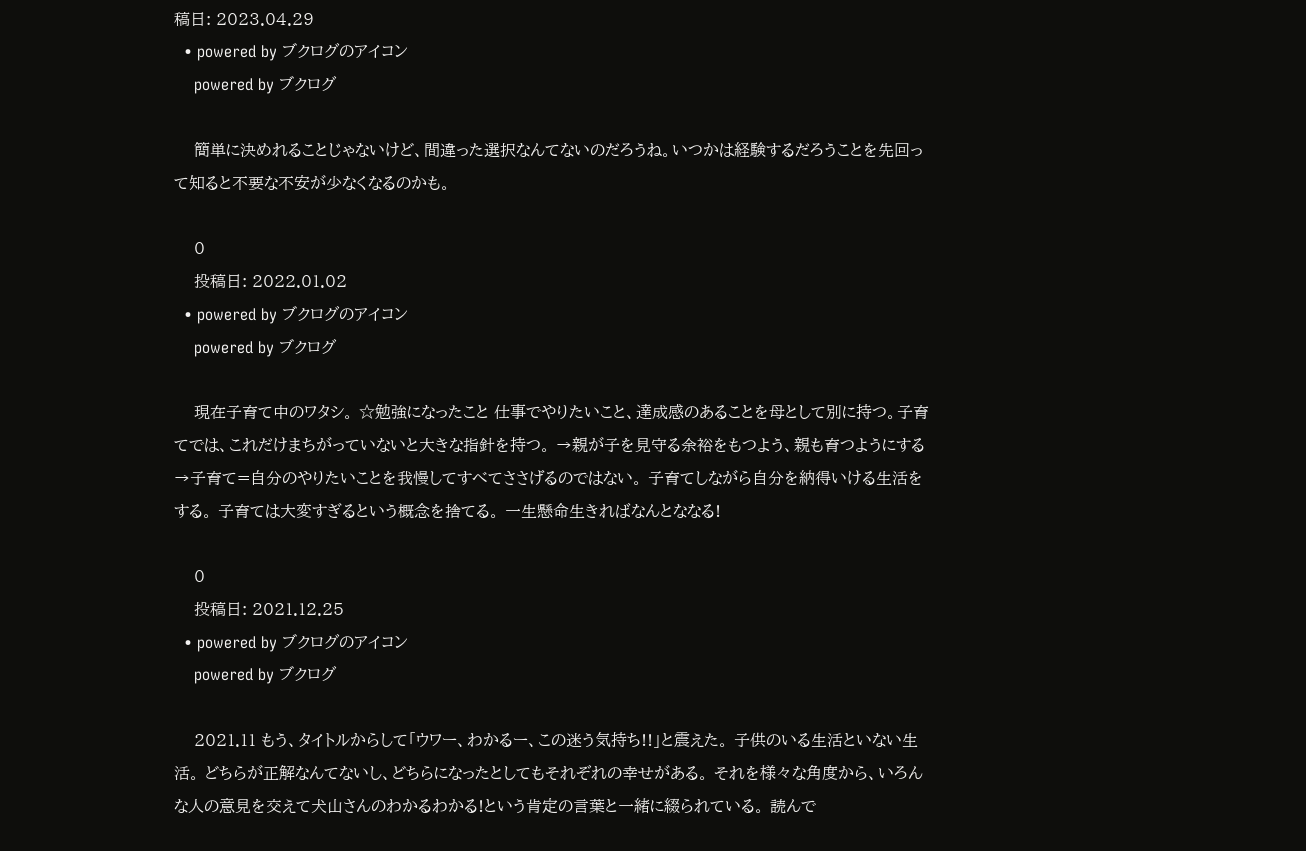稿日: 2023.04.29
  • powered by ブクログのアイコン
    powered by ブクログ

    簡単に決めれることじゃないけど、間違った選択なんてないのだろうね。いつかは経験するだろうことを先回って知ると不要な不安が少なくなるのかも。

    0
    投稿日: 2022.01.02
  • powered by ブクログのアイコン
    powered by ブクログ

    現在子育て中のワタシ。 ☆勉強になったこと 仕事でやりたいこと、達成感のあることを母として別に持つ。子育てでは、これだけまちがっていないと大きな指針を持つ。 →親が子を見守る余裕をもつよう、親も育つようにする →子育て=自分のやりたいことを我慢してすべてささげるのではない。 子育てしながら自分を納得いける生活をする。 子育ては大変すぎるという概念を捨てる。 一生懸命生きればなんとななる!

    0
    投稿日: 2021.12.25
  • powered by ブクログのアイコン
    powered by ブクログ

    2021.11 もう、タイトルからして「ウワー、わかるー、この迷う気持ち!!」と震えた。 子供のいる生活といない生活。 どちらが正解なんてないし、どちらになったとしてもそれぞれの幸せがある。 それを様々な角度から、いろんな人の意見を交えて犬山さんのわかるわかる!という肯定の言葉と一緒に綴られている。 読んで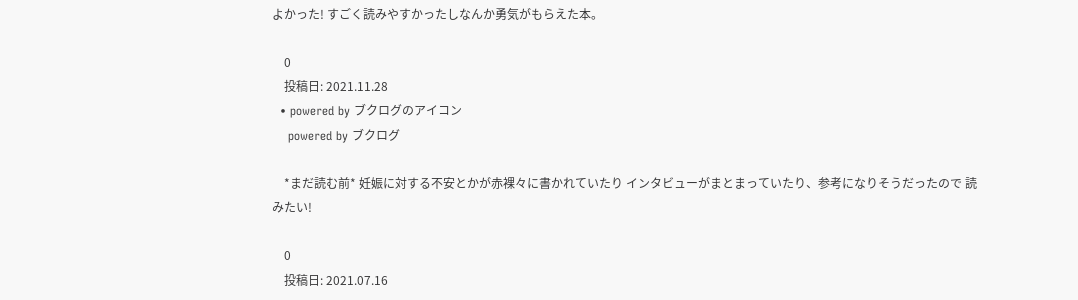よかった! すごく読みやすかったしなんか勇気がもらえた本。

    0
    投稿日: 2021.11.28
  • powered by ブクログのアイコン
    powered by ブクログ

    *まだ読む前* 妊娠に対する不安とかが赤裸々に書かれていたり インタビューがまとまっていたり、参考になりそうだったので 読みたい!

    0
    投稿日: 2021.07.16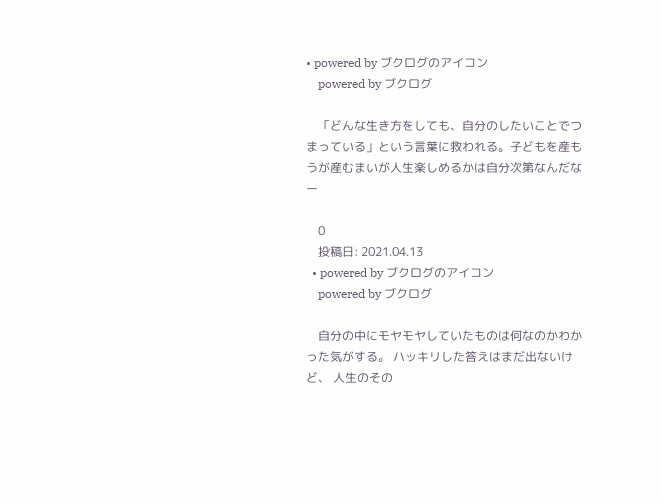• powered by ブクログのアイコン
    powered by ブクログ

    「どんな生き方をしても、自分のしたいことでつまっている」という言葉に救われる。子どもを産もうが産むまいが人生楽しめるかは自分次第なんだなー

    0
    投稿日: 2021.04.13
  • powered by ブクログのアイコン
    powered by ブクログ

    自分の中にモヤモヤしていたものは何なのかわかった気がする。 ハッキリした答えはまだ出ないけど、 人生のその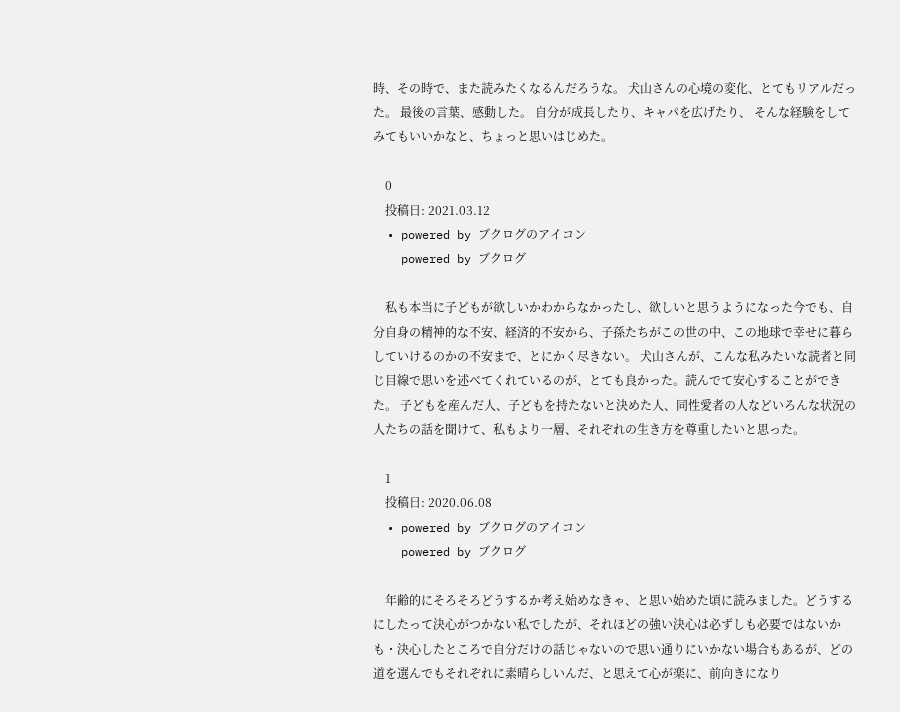時、その時で、また読みたくなるんだろうな。 犬山さんの心境の変化、とてもリアルだった。 最後の言葉、感動した。 自分が成長したり、キャパを広げたり、 そんな経験をしてみてもいいかなと、ちょっと思いはじめた。

    0
    投稿日: 2021.03.12
  • powered by ブクログのアイコン
    powered by ブクログ

    私も本当に子どもが欲しいかわからなかったし、欲しいと思うようになった今でも、自分自身の精神的な不安、経済的不安から、子孫たちがこの世の中、この地球で幸せに暮らしていけるのかの不安まで、とにかく尽きない。 犬山さんが、こんな私みたいな読者と同じ目線で思いを述べてくれているのが、とても良かった。読んでて安心することができた。 子どもを産んだ人、子どもを持たないと決めた人、同性愛者の人などいろんな状況の人たちの話を聞けて、私もより一層、それぞれの生き方を尊重したいと思った。

    1
    投稿日: 2020.06.08
  • powered by ブクログのアイコン
    powered by ブクログ

    年齢的にそろそろどうするか考え始めなきゃ、と思い始めた頃に読みました。どうするにしたって決心がつかない私でしたが、それほどの強い決心は必ずしも必要ではないかも・決心したところで自分だけの話じゃないので思い通りにいかない場合もあるが、どの道を選んでもそれぞれに素晴らしいんだ、と思えて心が楽に、前向きになり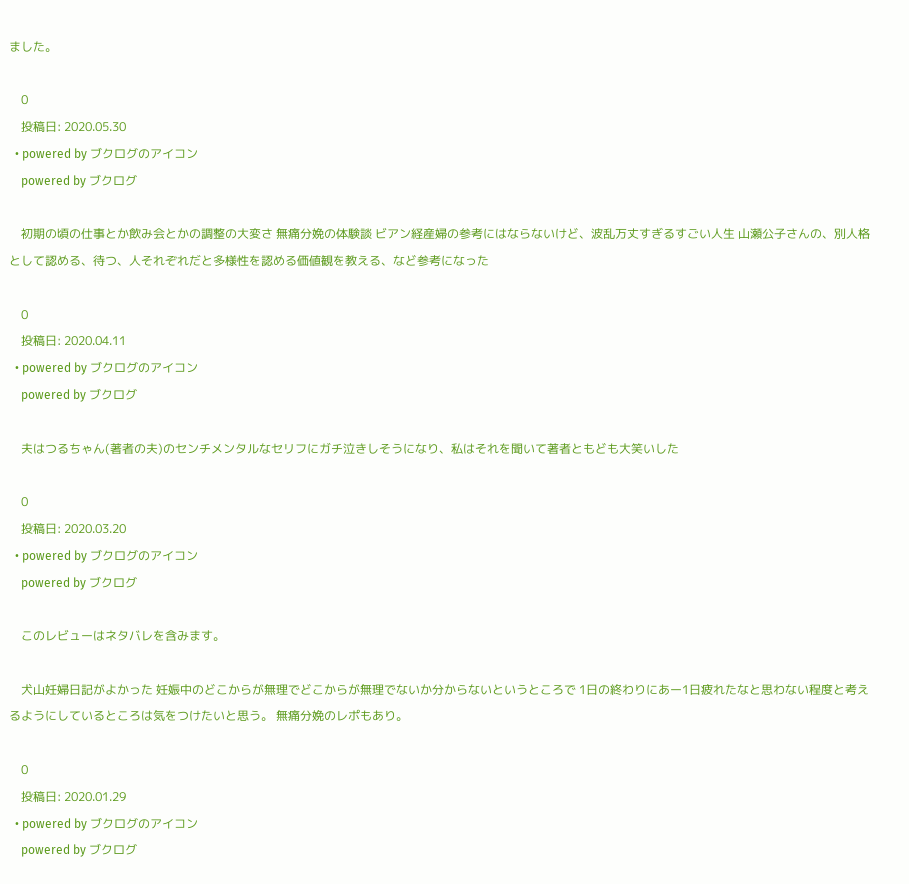ました。

    0
    投稿日: 2020.05.30
  • powered by ブクログのアイコン
    powered by ブクログ

    初期の頃の仕事とか飲み会とかの調整の大変さ 無痛分娩の体験談 ビアン経産婦の参考にはならないけど、波乱万丈すぎるすごい人生 山瀬公子さんの、別人格として認める、待つ、人それぞれだと多様性を認める価値観を教える、など参考になった

    0
    投稿日: 2020.04.11
  • powered by ブクログのアイコン
    powered by ブクログ

    夫はつるちゃん(著者の夫)のセンチメンタルなセリフにガチ泣きしそうになり、私はそれを聞いて著者ともども大笑いした

    0
    投稿日: 2020.03.20
  • powered by ブクログのアイコン
    powered by ブクログ

    このレビューはネタバレを含みます。

    犬山妊婦日記がよかった 妊娠中のどこからが無理でどこからが無理でないか分からないというところで 1日の終わりにあー1日疲れたなと思わない程度と考えるようにしているところは気をつけたいと思う。 無痛分娩のレポもあり。

    0
    投稿日: 2020.01.29
  • powered by ブクログのアイコン
    powered by ブクログ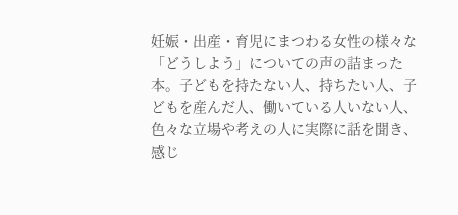妊娠・出産・育児にまつわる女性の様々な「どうしよう」についての声の詰まった本。子どもを持たない人、持ちたい人、子どもを産んだ人、働いている人いない人、色々な立場や考えの人に実際に話を聞き、感じ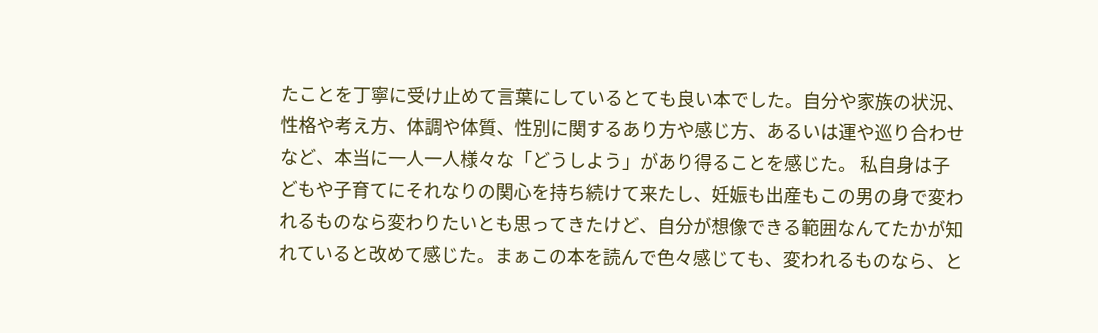たことを丁寧に受け止めて言葉にしているとても良い本でした。自分や家族の状況、性格や考え方、体調や体質、性別に関するあり方や感じ方、あるいは運や巡り合わせなど、本当に一人一人様々な「どうしよう」があり得ることを感じた。 私自身は子どもや子育てにそれなりの関心を持ち続けて来たし、妊娠も出産もこの男の身で変われるものなら変わりたいとも思ってきたけど、自分が想像できる範囲なんてたかが知れていると改めて感じた。まぁこの本を読んで色々感じても、変われるものなら、と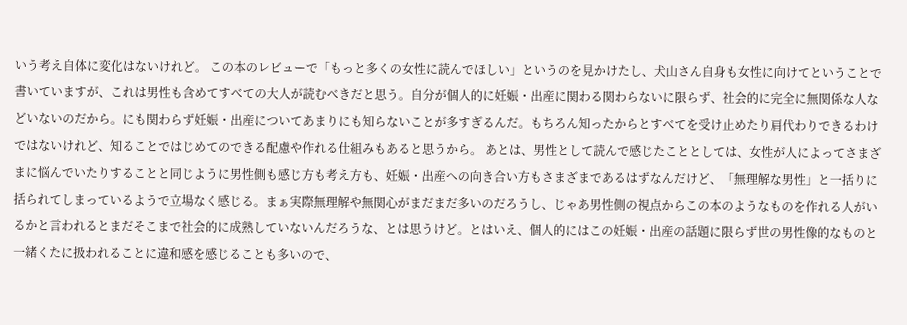いう考え自体に変化はないけれど。 この本のレビューで「もっと多くの女性に読んでほしい」というのを見かけたし、犬山さん自身も女性に向けてということで書いていますが、これは男性も含めてすべての大人が読むべきだと思う。自分が個人的に妊娠・出産に関わる関わらないに限らず、社会的に完全に無関係な人などいないのだから。にも関わらず妊娠・出産についてあまりにも知らないことが多すぎるんだ。もちろん知ったからとすべてを受け止めたり肩代わりできるわけではないけれど、知ることではじめてのできる配慮や作れる仕組みもあると思うから。 あとは、男性として読んで感じたこととしては、女性が人によってさまざまに悩んでいたりすることと同じように男性側も感じ方も考え方も、妊娠・出産への向き合い方もさまざまであるはずなんだけど、「無理解な男性」と一括りに括られてしまっているようで立場なく感じる。まぁ実際無理解や無関心がまだまだ多いのだろうし、じゃあ男性側の視点からこの本のようなものを作れる人がいるかと言われるとまだそこまで社会的に成熟していないんだろうな、とは思うけど。とはいえ、個人的にはこの妊娠・出産の話題に限らず世の男性像的なものと一緒くたに扱われることに違和感を感じることも多いので、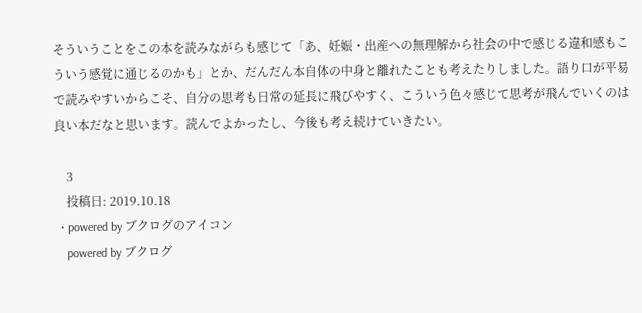そういうことをこの本を読みながらも感じて「あ、妊娠・出産への無理解から社会の中で感じる違和感もこういう感覚に通じるのかも」とか、だんだん本自体の中身と離れたことも考えたりしました。語り口が平易で読みやすいからこそ、自分の思考も日常の延長に飛びやすく、こういう色々感じて思考が飛んでいくのは良い本だなと思います。読んでよかったし、今後も考え続けていきたい。

    3
    投稿日: 2019.10.18
  • powered by ブクログのアイコン
    powered by ブクログ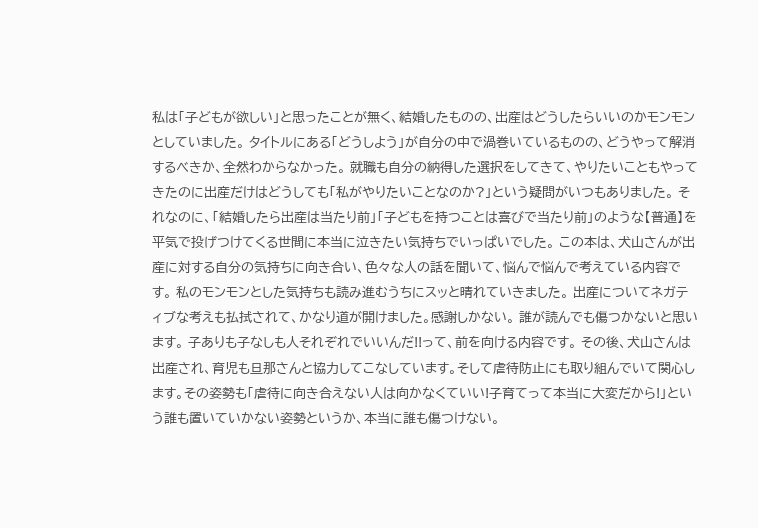私は「子どもが欲しい」と思ったことが無く、結婚したものの、出産はどうしたらいいのかモンモンとしていました。 タイトルにある「どうしよう」が自分の中で渦巻いているものの、どうやって解消するべきか、全然わからなかった。 就職も自分の納得した選択をしてきて、やりたいこともやってきたのに出産だけはどうしても「私がやりたいことなのか?」という疑問がいつもありました。 それなのに、「結婚したら出産は当たり前」「子どもを持つことは喜びで当たり前」のような【普通】を平気で投げつけてくる世間に本当に泣きたい気持ちでいっぱいでした。 この本は、犬山さんが出産に対する自分の気持ちに向き合い、色々な人の話を聞いて、悩んで悩んで考えている内容です。 私のモンモンとした気持ちも読み進むうちにスッと晴れていきました。 出産についてネガティブな考えも払拭されて、かなり道が開けました。感謝しかない。 誰が読んでも傷つかないと思います。 子ありも子なしも人それぞれでいいんだ!!って、前を向ける内容です。 その後、犬山さんは出産され、育児も旦那さんと協力してこなしています。そして虐待防止にも取り組んでいて関心します。その姿勢も「虐待に向き合えない人は向かなくていい!子育てって本当に大変だから!」という誰も置いていかない姿勢というか、本当に誰も傷つけない。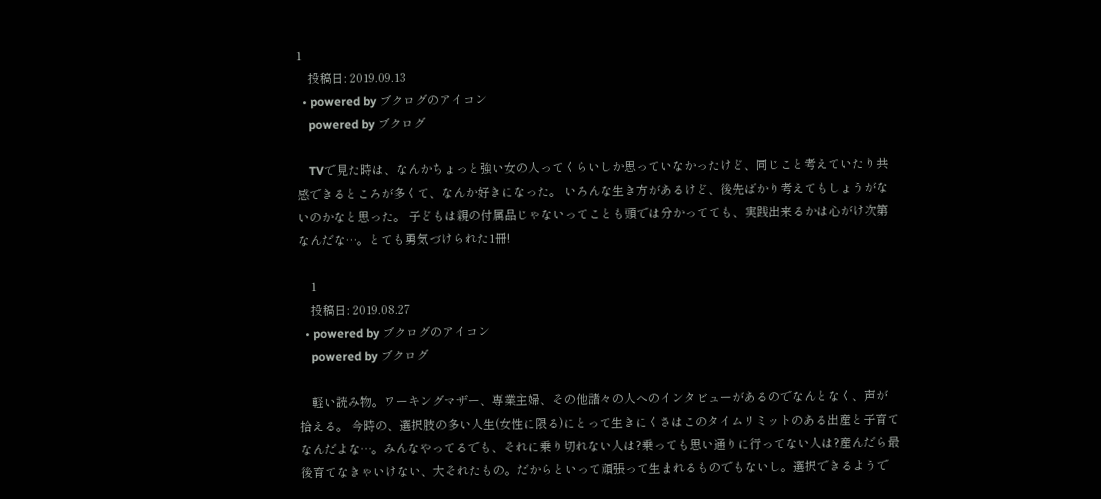1
    投稿日: 2019.09.13
  • powered by ブクログのアイコン
    powered by ブクログ

    TVで見た時は、なんかちょっと強い女の人ってくらいしか思っていなかったけど、同じこと考えていたり共感できるところが多くて、なんか好きになった。 いろんな生き方があるけど、後先ばかり考えてもしょうがないのかなと思った。 子どもは親の付属品じゃないってことも頭では分かってても、実践出来るかは心がけ次第なんだな…。とても勇気づけられた1冊!

    1
    投稿日: 2019.08.27
  • powered by ブクログのアイコン
    powered by ブクログ

    軽い読み物。ワーキングマザー、専業主婦、その他諸々の人へのインタビューがあるのでなんとなく、声が拾える。 今時の、選択肢の多い人生(女性に限る)にとって生きにくさはこのタイムリミットのある出産と子育てなんだよな…。みんなやってるでも、それに乗り切れない人は?乗っても思い通りに行ってない人は?産んだら最後育てなきゃいけない、大それたもの。だからといって頑張って生まれるものでもないし。選択できるようで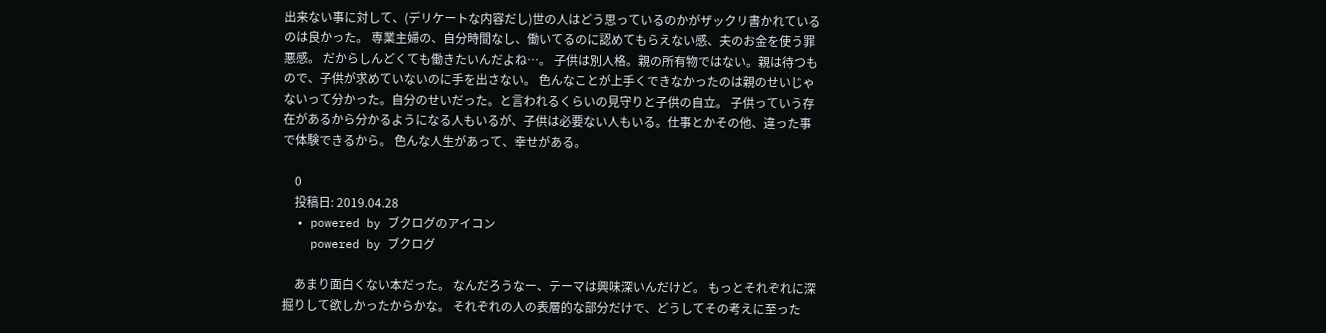出来ない事に対して、(デリケートな内容だし)世の人はどう思っているのかがザックリ書かれているのは良かった。 専業主婦の、自分時間なし、働いてるのに認めてもらえない感、夫のお金を使う罪悪感。 だからしんどくても働きたいんだよね…。 子供は別人格。親の所有物ではない。親は待つもので、子供が求めていないのに手を出さない。 色んなことが上手くできなかったのは親のせいじゃないって分かった。自分のせいだった。と言われるくらいの見守りと子供の自立。 子供っていう存在があるから分かるようになる人もいるが、子供は必要ない人もいる。仕事とかその他、違った事で体験できるから。 色んな人生があって、幸せがある。

    0
    投稿日: 2019.04.28
  • powered by ブクログのアイコン
    powered by ブクログ

    あまり面白くない本だった。 なんだろうなー、テーマは興味深いんだけど。 もっとそれぞれに深掘りして欲しかったからかな。 それぞれの人の表層的な部分だけで、どうしてその考えに至った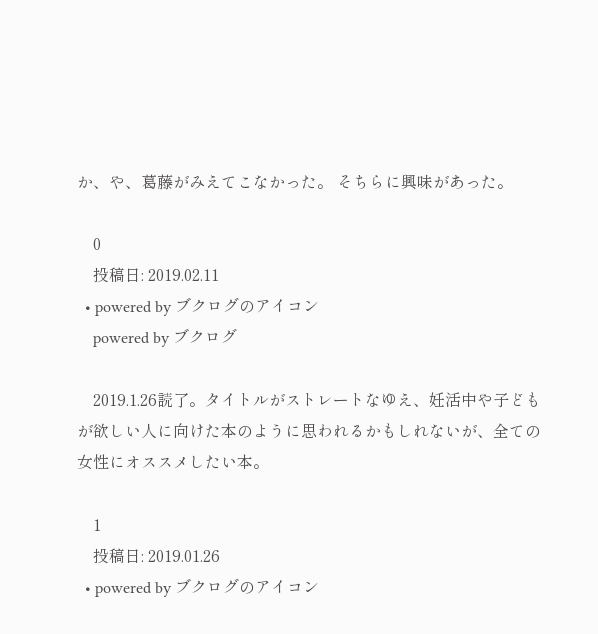か、や、葛藤がみえてこなかった。 そちらに興味があった。

    0
    投稿日: 2019.02.11
  • powered by ブクログのアイコン
    powered by ブクログ

    2019.1.26読了。タイトルがストレートなゆえ、妊活中や子どもが欲しい人に向けた本のように思われるかもしれないが、全ての女性にオススメしたい本。

    1
    投稿日: 2019.01.26
  • powered by ブクログのアイコン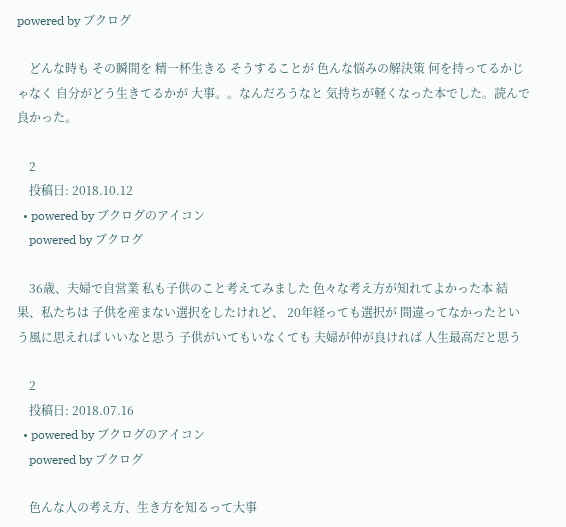powered by ブクログ

    どんな時も その瞬間を 精一杯生きる そうすることが 色んな悩みの解決策 何を持ってるかじゃなく 自分がどう生きてるかが 大事。。なんだろうなと 気持ちが軽くなった本でした。読んで良かった。

    2
    投稿日: 2018.10.12
  • powered by ブクログのアイコン
    powered by ブクログ

    36歳、夫婦で自営業 私も子供のこと考えてみました 色々な考え方が知れてよかった本 結果、私たちは 子供を産まない選択をしたけれど、 20年経っても選択が 間違ってなかったという風に思えれば いいなと思う 子供がいてもいなくても 夫婦が仲が良ければ 人生最高だと思う

    2
    投稿日: 2018.07.16
  • powered by ブクログのアイコン
    powered by ブクログ

    色んな人の考え方、生き方を知るって大事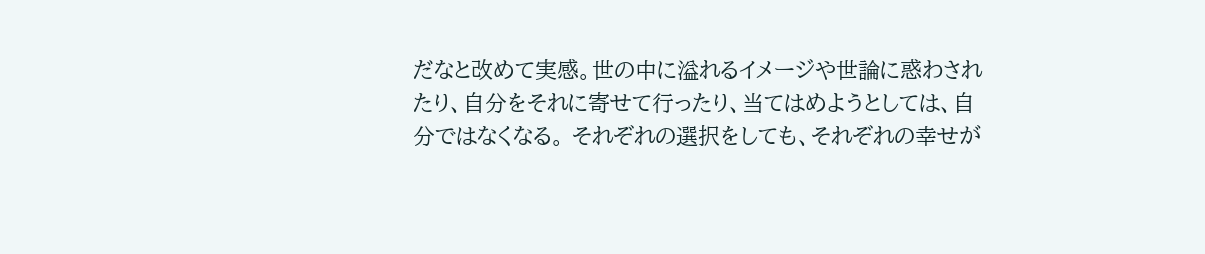だなと改めて実感。世の中に溢れるイメージや世論に惑わされたり、自分をそれに寄せて行ったり、当てはめようとしては、自分ではなくなる。 それぞれの選択をしても、それぞれの幸せが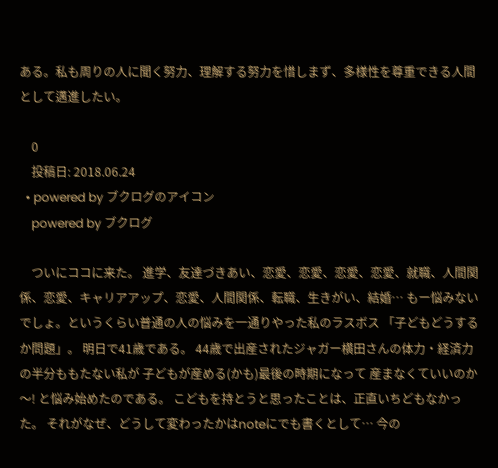ある。私も周りの人に聞く努力、理解する努力を惜しまず、多様性を尊重できる人間として邁進したい。

    0
    投稿日: 2018.06.24
  • powered by ブクログのアイコン
    powered by ブクログ

    ついにココに来た。 進学、友達づきあい、恋愛、恋愛、恋愛、恋愛、就職、人間関係、恋愛、キャリアアップ、恋愛、人間関係、転職、生きがい、結婚… もー悩みないでしょ。というくらい普通の人の悩みを一通りやった私のラスボス 「子どもどうするか問題」。 明日で41歳である。 44歳で出産されたジャガー横田さんの体力・経済力の半分ももたない私が 子どもが産める(かも)最後の時期になって 産まなくていいのか〜! と悩み始めたのである。 こどもを持とうと思ったことは、正直いちどもなかった。 それがなぜ、どうして変わったかはnoteにでも書くとして… 今の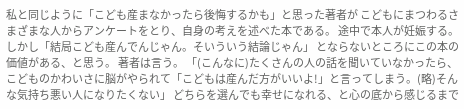私と同じように「こども産まなかったら後悔するかも」と思った著者が こどもにまつわるさまざまな人からアンケートをとり、自身の考えを述べた本である。 途中で本人が妊娠する。しかし「結局こども産んでんじゃん。そいういう結論じゃん」 とならないところにこの本の価値がある、と思う。 著者は言う。 「(こんなに)たくさんの人の話を聞いていなかったら、こどものかわいさに脳がやられて「こどもは産んだ方がいいよ!」と言ってしまう。(略)そんな気持ち悪い人になりたくない」 どちらを選んでも幸せになれる、と心の底から感じるまで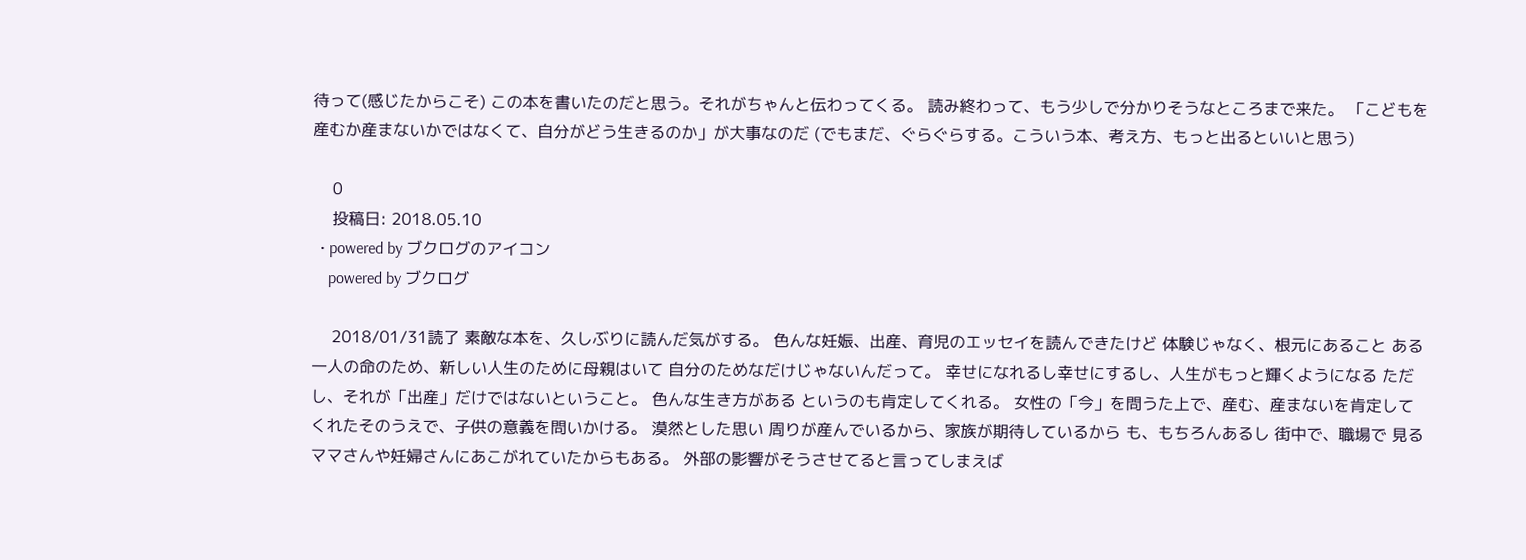待って(感じたからこそ) この本を書いたのだと思う。それがちゃんと伝わってくる。 読み終わって、もう少しで分かりそうなところまで来た。 「こどもを産むか産まないかではなくて、自分がどう生きるのか」が大事なのだ (でもまだ、ぐらぐらする。こういう本、考え方、もっと出るといいと思う)

    0
    投稿日: 2018.05.10
  • powered by ブクログのアイコン
    powered by ブクログ

    2018/01/31読了 素敵な本を、久しぶりに読んだ気がする。 色んな妊娠、出産、育児のエッセイを読んできたけど 体験じゃなく、根元にあること ある一人の命のため、新しい人生のために母親はいて 自分のためなだけじゃないんだって。 幸せになれるし幸せにするし、人生がもっと輝くようになる ただし、それが「出産」だけではないということ。 色んな生き方がある というのも肯定してくれる。 女性の「今」を問うた上で、産む、産まないを肯定してくれたそのうえで、子供の意義を問いかける。 漠然とした思い 周りが産んでいるから、家族が期待しているから も、もちろんあるし 街中で、職場で 見るママさんや妊婦さんにあこがれていたからもある。 外部の影響がそうさせてると言ってしまえば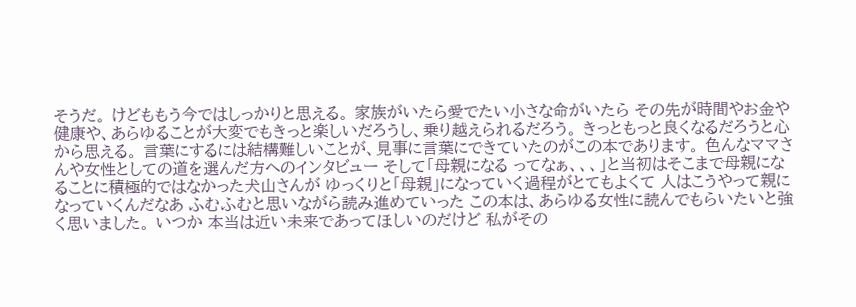そうだ。 けどももう今ではしっかりと思える。 家族がいたら愛でたい小さな命がいたら その先が時間やお金や健康や、あらゆることが大変でもきっと楽しいだろうし、乗り越えられるだろう。 きっともっと良くなるだろうと心から思える。 言葉にするには結構難しいことが、見事に言葉にできていたのがこの本であります。 色んなママさんや女性としての道を選んだ方へのインタビュー そして「母親になる ってなぁ、、、」と当初はそこまで母親になることに積極的ではなかった犬山さんが ゆっくりと「母親」になっていく過程がとてもよくて 人はこうやって親になっていくんだなあ ふむふむと思いながら読み進めていった この本は、あらゆる女性に読んでもらいたいと強く思いました。 いつか 本当は近い未来であってほしいのだけど 私がその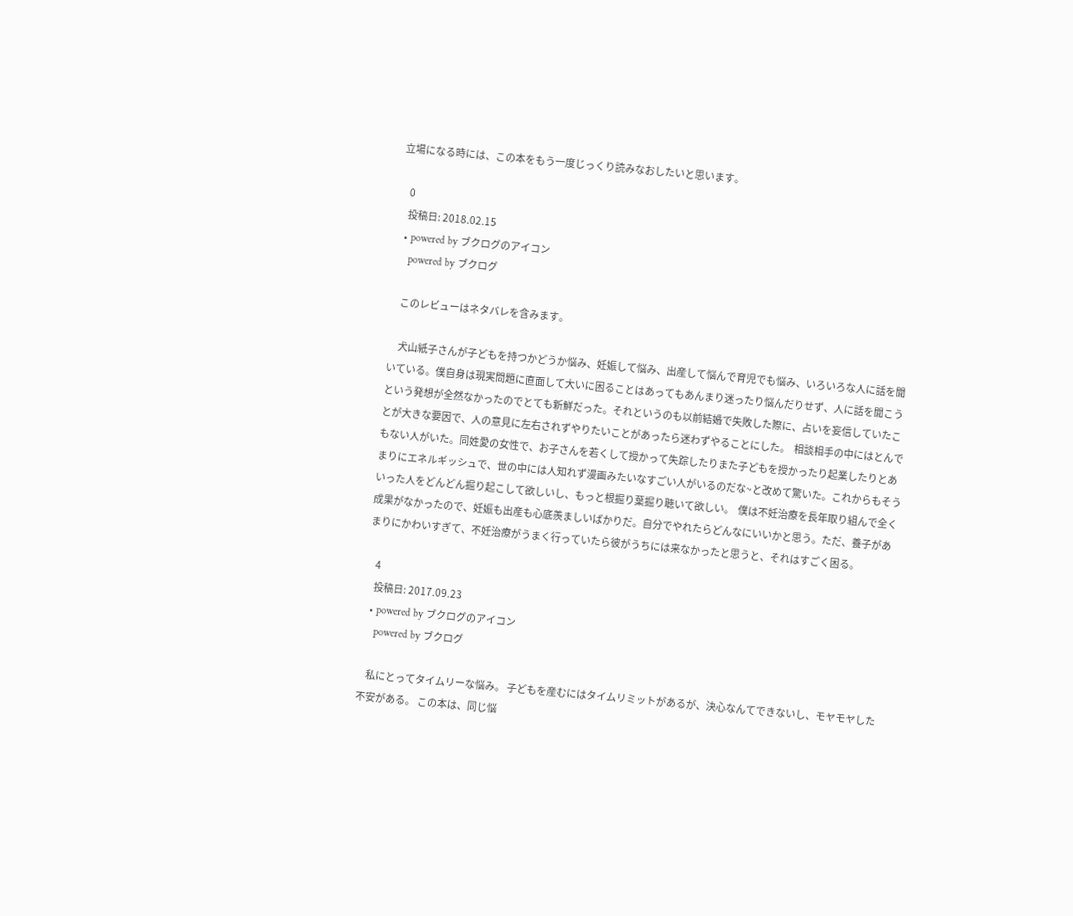立場になる時には、この本をもう一度じっくり読みなおしたいと思います。

    0
    投稿日: 2018.02.15
  • powered by ブクログのアイコン
    powered by ブクログ

    このレビューはネタバレを含みます。

     犬山紙子さんが子どもを持つかどうか悩み、妊娠して悩み、出産して悩んで育児でも悩み、いろいろな人に話を聞いている。僕自身は現実問題に直面して大いに困ることはあってもあんまり迷ったり悩んだりせず、人に話を聞こうという発想が全然なかったのでとても新鮮だった。それというのも以前結婚で失敗した際に、占いを妄信していたことが大きな要因で、人の意見に左右されずやりたいことがあったら迷わずやることにした。  相談相手の中にはとんでもない人がいた。同姓愛の女性で、お子さんを若くして授かって失踪したりまた子どもを授かったり起業したりとあまりにエネルギッシュで、世の中には人知れず漫画みたいなすごい人がいるのだな~と改めて驚いた。これからもそういった人をどんどん掘り起こして欲しいし、もっと根掘り葉掘り聴いて欲しい。  僕は不妊治療を長年取り組んで全く成果がなかったので、妊娠も出産も心底羨ましいばかりだ。自分でやれたらどんなにいいかと思う。ただ、養子があまりにかわいすぎて、不妊治療がうまく行っていたら彼がうちには来なかったと思うと、それはすごく困る。

    4
    投稿日: 2017.09.23
  • powered by ブクログのアイコン
    powered by ブクログ

    私にとってタイムリーな悩み。 子どもを産むにはタイムリミットがあるが、決心なんてできないし、モヤモヤした不安がある。 この本は、同じ悩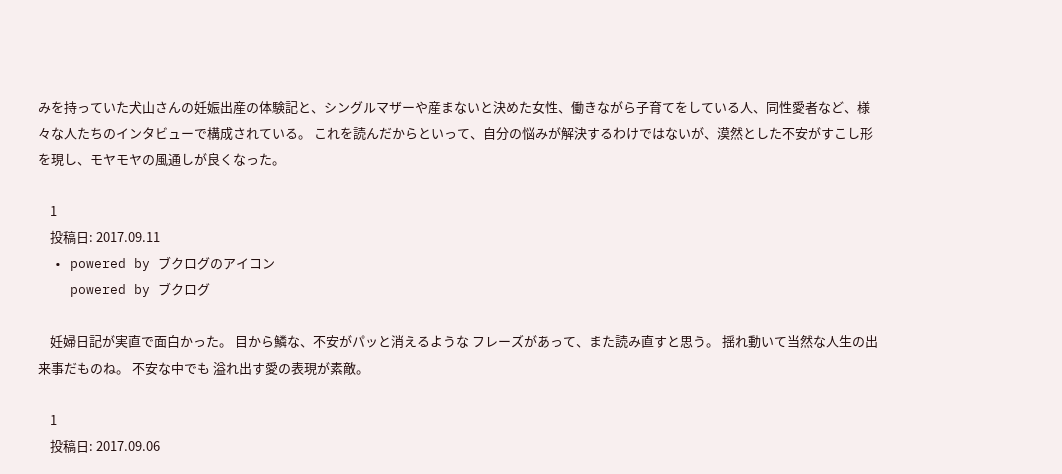みを持っていた犬山さんの妊娠出産の体験記と、シングルマザーや産まないと決めた女性、働きながら子育てをしている人、同性愛者など、様々な人たちのインタビューで構成されている。 これを読んだからといって、自分の悩みが解決するわけではないが、漠然とした不安がすこし形を現し、モヤモヤの風通しが良くなった。

    1
    投稿日: 2017.09.11
  • powered by ブクログのアイコン
    powered by ブクログ

    妊婦日記が実直で面白かった。 目から鱗な、不安がパッと消えるような フレーズがあって、また読み直すと思う。 揺れ動いて当然な人生の出来事だものね。 不安な中でも 溢れ出す愛の表現が素敵。

    1
    投稿日: 2017.09.06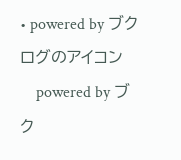• powered by ブクログのアイコン
    powered by ブク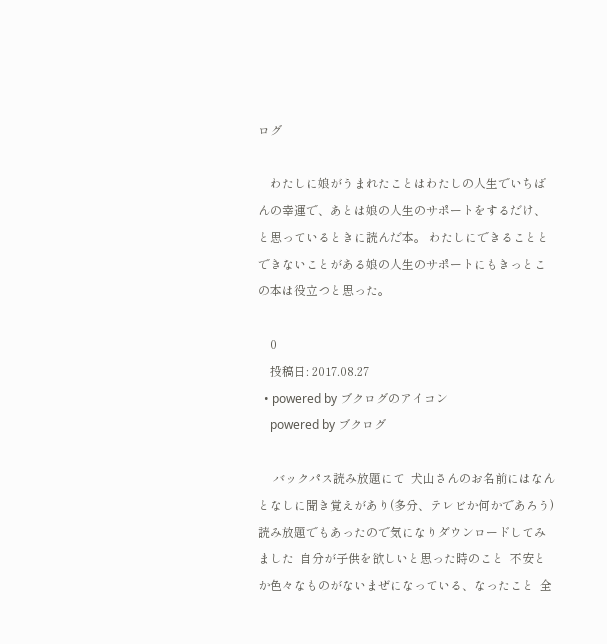ログ

    わたしに娘がうまれたことはわたしの人生でいちばんの幸運で、あとは娘の人生のサポートをするだけ、と思っているときに読んだ本。 わたしにできることとできないことがある娘の人生のサポートにもきっとこの本は役立つと思った。

    0
    投稿日: 2017.08.27
  • powered by ブクログのアイコン
    powered by ブクログ

     バックパス読み放題にて  犬山さんのお名前にはなんとなしに聞き覚えがあり(多分、テレビか何かであろう)読み放題でもあったので気になりダウンロードしてみました  自分が子供を欲しいと思った時のこと  不安とか色々なものがないまぜになっている、なったこと  全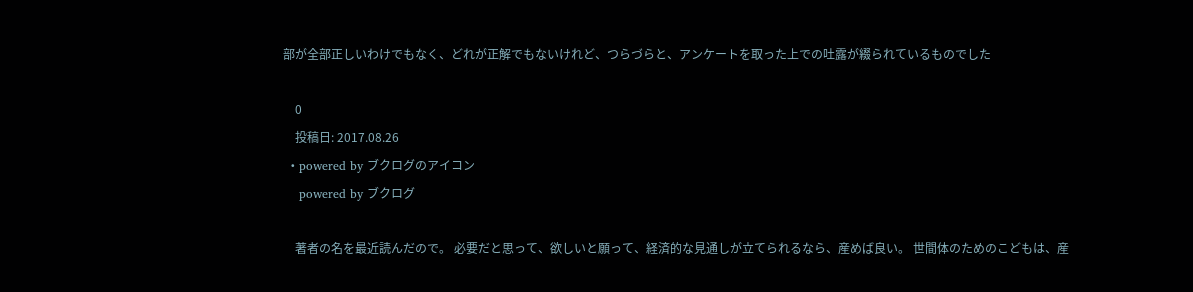部が全部正しいわけでもなく、どれが正解でもないけれど、つらづらと、アンケートを取った上での吐露が綴られているものでした

    0
    投稿日: 2017.08.26
  • powered by ブクログのアイコン
    powered by ブクログ

    著者の名を最近読んだので。 必要だと思って、欲しいと願って、経済的な見通しが立てられるなら、産めば良い。 世間体のためのこどもは、産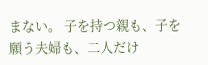まない。 子を持つ親も、子を願う夫婦も、二人だけ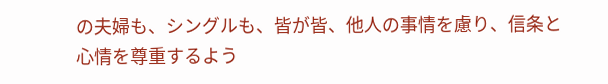の夫婦も、シングルも、皆が皆、他人の事情を慮り、信条と心情を尊重するよう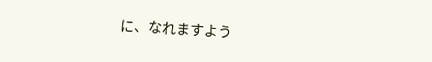に、なれますよう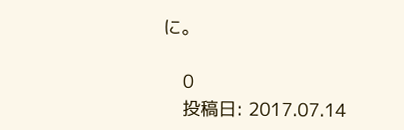に。

    0
    投稿日: 2017.07.14